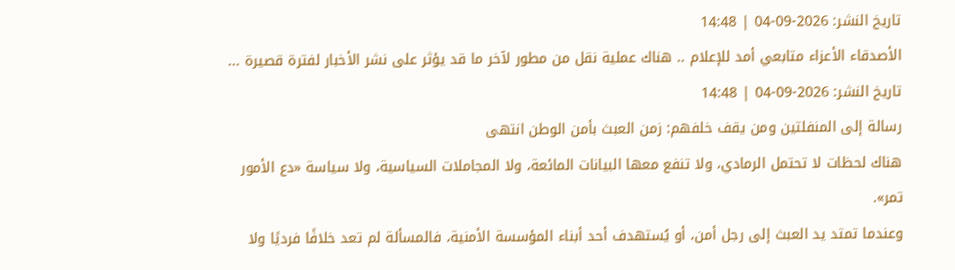تاريخ النشر: 2026-09-04 | 14:48
الأصدقاء الأعزاء متابعي أمد للإعلام .. هناك عملية نقل من مطور لآخر ما قد يؤثر على نشر الأخبار لفترة قصيرة ...
تاريخ النشر: 2026-09-04 | 14:48
رسالة إلى المنفلتين ومن يقف خلفهم: زمن العبث بأمن الوطن انتهى
هناك لحظات لا تحتمل الرمادي، ولا تنفع معها البيانات المائعة، ولا المجاملات السياسية، ولا سياسة «دع الأمور تمر».
وعندما تمتد يد العبث إلى رجل أمن، أو يُستهدف أحد أبناء المؤسسة الأمنية، فالمسألة لم تعد خلافًا فرديًا ولا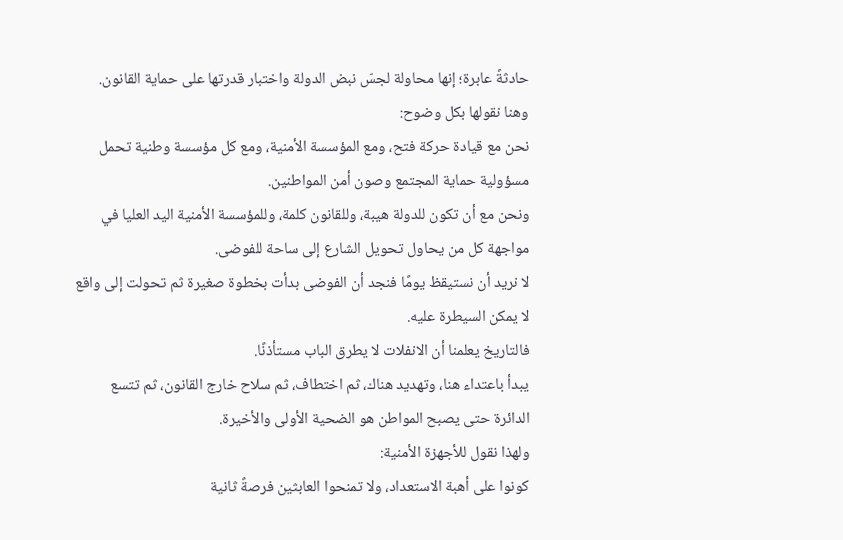حادثةً عابرة؛ إنها محاولة لجسّ نبض الدولة واختبار قدرتها على حماية القانون.
وهنا نقولها بكل وضوح:
نحن مع قيادة حركة فتح، ومع المؤسسة الأمنية، ومع كل مؤسسة وطنية تحمل مسؤولية حماية المجتمع وصون أمن المواطنين.
ونحن مع أن تكون للدولة هيبة، وللقانون كلمة، وللمؤسسة الأمنية اليد العليا في مواجهة كل من يحاول تحويل الشارع إلى ساحة للفوضى.
لا نريد أن نستيقظ يومًا فنجد أن الفوضى بدأت بخطوة صغيرة ثم تحولت إلى واقع لا يمكن السيطرة عليه.
فالتاريخ يعلمنا أن الانفلات لا يطرق الباب مستأذنًا.
يبدأ باعتداء هنا، وتهديد هناك، ثم اختطاف، ثم سلاح خارج القانون، ثم تتسع الدائرة حتى يصبح المواطن هو الضحية الأولى والأخيرة.
ولهذا نقول للأجهزة الأمنية:
كونوا على أهبة الاستعداد، ولا تمنحوا العابثين فرصةً ثانية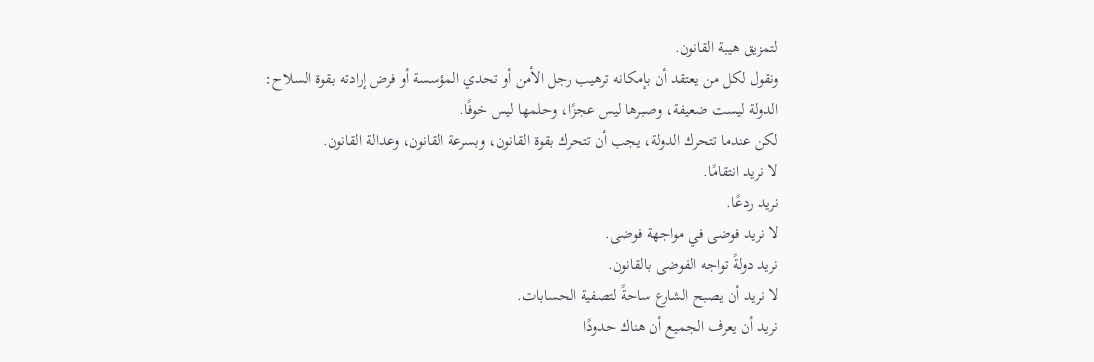لتمزيق هيبة القانون.
ونقول لكل من يعتقد أن بإمكانه ترهيب رجل الأمن أو تحدي المؤسسة أو فرض إرادته بقوة السلاح:
الدولة ليست ضعيفة، وصبرها ليس عجزًا، وحلمها ليس خوفًا.
لكن عندما تتحرك الدولة، يجب أن تتحرك بقوة القانون، وبسرعة القانون، وعدالة القانون.
لا نريد انتقامًا.
نريد ردعًا.
لا نريد فوضى في مواجهة فوضى.
نريد دولةً تواجه الفوضى بالقانون.
لا نريد أن يصبح الشارع ساحةً لتصفية الحسابات.
نريد أن يعرف الجميع أن هناك حدودًا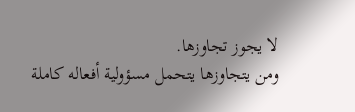لا يجوز تجاوزها.
ومن يتجاوزها يتحمل مسؤولية أفعاله كاملة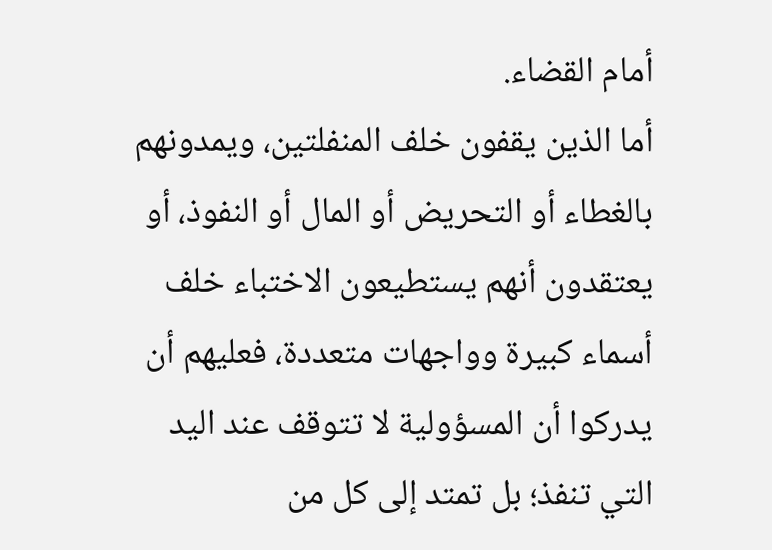أمام القضاء.
أما الذين يقفون خلف المنفلتين، ويمدونهم بالغطاء أو التحريض أو المال أو النفوذ، أو يعتقدون أنهم يستطيعون الاختباء خلف أسماء كبيرة وواجهات متعددة، فعليهم أن يدركوا أن المسؤولية لا تتوقف عند اليد التي تنفذ؛ بل تمتد إلى كل من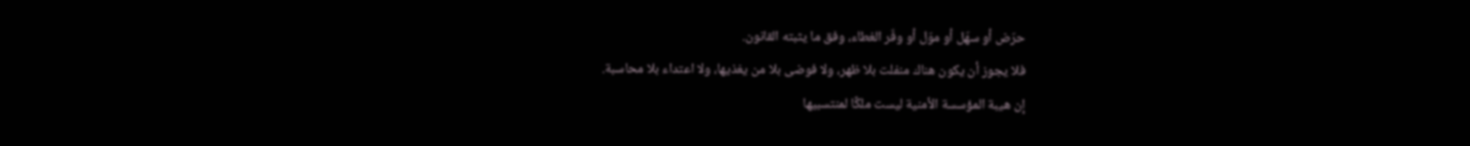حرّض أو سهّل أو موّل أو وفّر الغطاء، وفق ما يثبته القانون.
فلا يجوز أن يكون هناك منفلت بلا ظهر، ولا فوضى بلا من يغذيها، ولا اعتداء بلا محاسبة.
إن هيبة المؤسسة الأمنية ليست ملكًا لمنتسبيها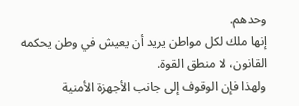وحدهم.
إنها ملك لكل مواطن يريد أن يعيش في وطن يحكمه القانون، لا منطق القوة.
ولهذا فإن الوقوف إلى جانب الأجهزة الأمنية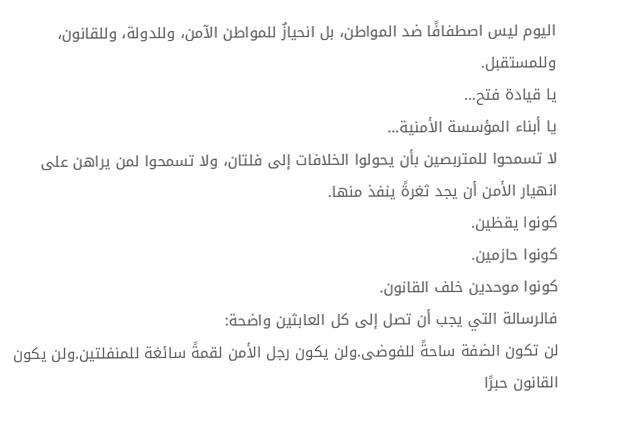اليوم ليس اصطفافًا ضد المواطن، بل انحيازٌ للمواطن الآمن، وللدولة، وللقانون، وللمستقبل.
يا قيادة فتح…
يا أبناء المؤسسة الأمنية…
لا تسمحوا للمتربصين بأن يحولوا الخلافات إلى فلتان، ولا تسمحوا لمن يراهن على انهيار الأمن أن يجد ثغرةً ينفذ منها.
كونوا يقظين.
كونوا حازمين.
كونوا موحدين خلف القانون.
فالرسالة التي يجب أن تصل إلى كل العابثين واضحة:
لن تكون الضفة ساحةً للفوضى.ولن يكون رجل الأمن لقمةً سائغة للمنفلتين.ولن يكون القانون حبرًا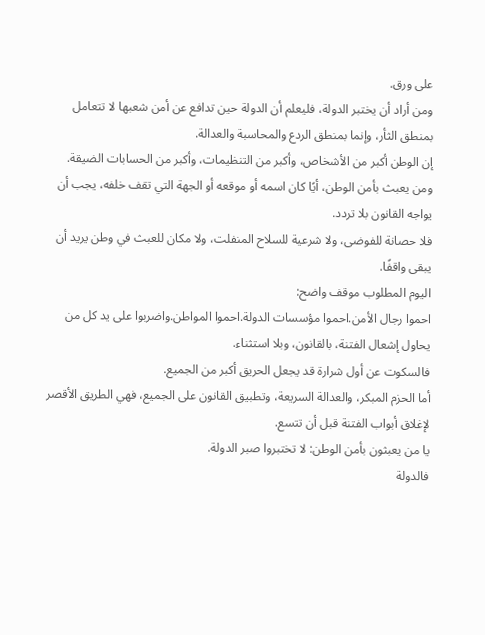على ورق.
ومن أراد أن يختبر الدولة، فليعلم أن الدولة حين تدافع عن أمن شعبها لا تتعامل بمنطق الثأر، وإنما بمنطق الردع والمحاسبة والعدالة.
إن الوطن أكبر من الأشخاص، وأكبر من التنظيمات، وأكبر من الحسابات الضيقة.
ومن يعبث بأمن الوطن، أيًا كان اسمه أو موقعه أو الجهة التي تقف خلفه، يجب أن يواجه القانون بلا تردد.
فلا حصانة للفوضى، ولا شرعية للسلاح المنفلت، ولا مكان للعبث في وطن يريد أن يبقى واقفًا.
اليوم المطلوب موقف واضح:
احموا رجال الأمن.احموا مؤسسات الدولة.احموا المواطن.واضربوا على يد كل من يحاول إشعال الفتنة، بالقانون، وبلا استثناء.
فالسكوت عن أول شرارة قد يجعل الحريق أكبر من الجميع.
أما الحزم المبكر، والعدالة السريعة، وتطبيق القانون على الجميع، فهي الطريق الأقصر لإغلاق أبواب الفتنة قبل أن تتسع.
يا من يعبثون بأمن الوطن: لا تختبروا صبر الدولة.
فالدولة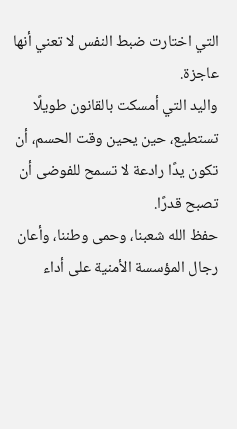التي اختارت ضبط النفس لا تعني أنها عاجزة.
واليد التي أمسكت بالقانون طويلًا تستطيع، حين يحين وقت الحسم، أن تكون يدًا رادعة لا تسمح للفوضى أن تصبح قدرًا.
حفظ الله شعبنا، وحمى وطننا، وأعان رجال المؤسسة الأمنية على أداء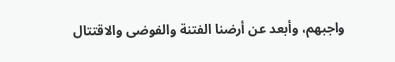واجبهم، وأبعد عن أرضنا الفتنة والفوضى والاقتتال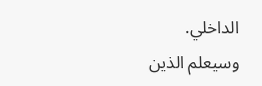الداخلي.
وسيعلم الذين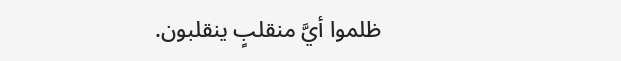ظلموا أيَّ منقلبٍ ينقلبون.